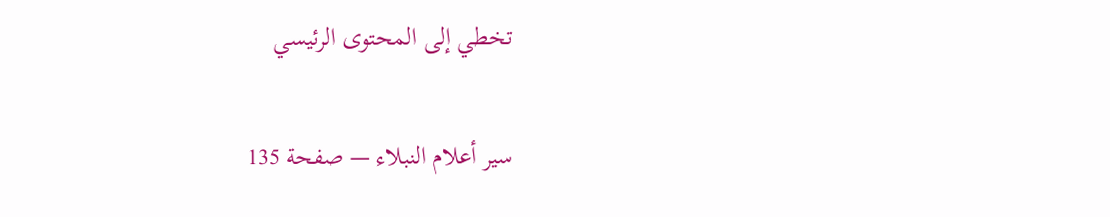تخطي إلى المحتوى الرئيسي

سير أعلام النبلاء — صفحة 135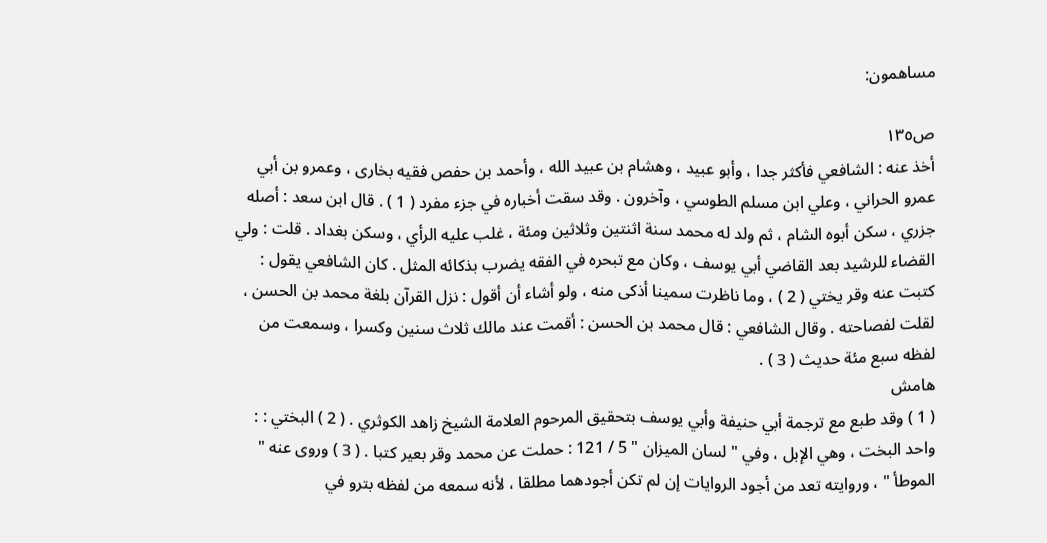مساهمون:

ص١٣٥
أخذ عنه : الشافعي فأكثر جدا ، وأبو عبيد ، وهشام بن عبيد الله ، وأحمد بن حفص فقيه بخارى ، وعمرو بن أبي عمرو الحراني ، وعلي ابن مسلم الطوسي ، وآخرون . وقد سقت أخباره في جزء مفرد ( 1 ) . قال ابن سعد : أصله جزري ، سكن أبوه الشام ، ثم ولد له محمد سنة اثنتين وثلاثين ومئة ، غلب عليه الرأي ، وسكن بغداد . قلت : ولي القضاء للرشيد بعد القاضي أبي يوسف ، وكان مع تبحره في الفقه يضرب بذكائه المثل . كان الشافعي يقول : كتبت عنه وقر يختي ( 2 ) ، وما ناظرت سمينا أذكى منه ، ولو أشاء أن أقول : نزل القرآن بلغة محمد بن الحسن ، لقلت لفصاحته . وقال الشافعي : قال محمد بن الحسن : أقمت عند مالك ثلاث سنين وكسرا ، وسمعت من لفظه سبع مئة حديث ( 3 ) .
هامش
( 1 ) وقد طبع مع ترجمة أبي حنيفة وأبي يوسف بتحقيق المرحوم العلامة الشيخ زاهد الكوثري . ( 2 ) البختي : : واحد البخت ، وهي الإبل ، وفي " لسان الميزان " 5 / 121 : حملت عن محمد وقر بعير كتبا . ( 3 ) وروى عنه " الموطأ " ، وروايته تعد من أجود الروايات إن لم تكن أجودهما مطلقا ، لأنه سمعه من لفظه بترو في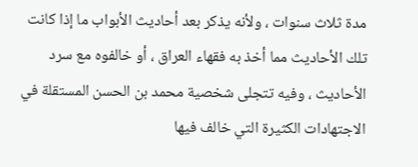مدة ثلاث سنوات ، ولأنه يذكر بعد أحاديث الأبواب ما إذا كانت تلك الأحاديث مما أخذ به فقهاء العراق ، أو خالفوه مع سرد الأحاديث ، وفيه تتجلى شخصية محمد بن الحسن المستقلة في الاجتهادات الكثيرة التي خالف فيها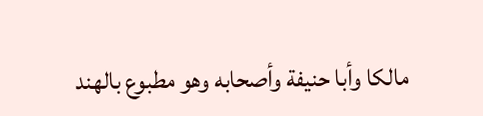مالكا وأبا حنيفة وأصحابه وهو مطبوع بالهند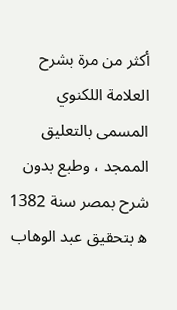أكثر من مرة بشرح العلامة اللكنوي المسمى بالتعليق الممجد ، وطبع بدون شرح بمصر سنة 1382 ه‍ بتحقيق عبد الوهاب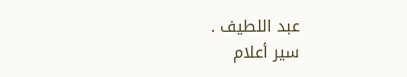عبد اللطيف .
سير أعلام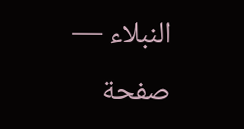النبلاء — صفحة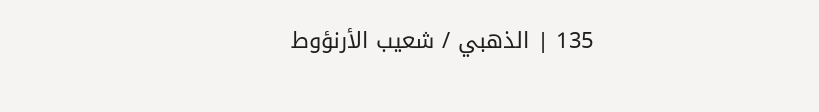135 | الذهبي / شعيب الأرنؤوط